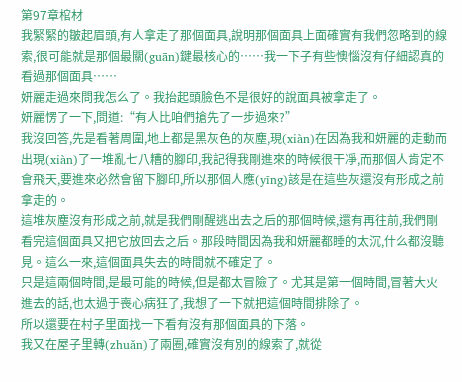第97章棺材
我緊緊的皺起眉頭,有人拿走了那個面具,說明那個面具上面確實有我們忽略到的線索,很可能就是那個最關(guān)鍵最核心的……我一下子有些懊惱沒有仔細認真的看過那個面具……
妍麗走過來問我怎么了。我抬起頭臉色不是很好的說面具被拿走了。
妍麗愣了一下,問道:“有人比咱們搶先了一步過來?”
我沒回答,先是看著周圍,地上都是黑灰色的灰塵,現(xiàn)在因為我和妍麗的走動而出現(xiàn)了一堆亂七八糟的腳印,我記得我剛進來的時候很干凈,而那個人肯定不會飛天,要進來必然會留下腳印,所以那個人應(yīng)該是在這些灰還沒有形成之前拿走的。
這堆灰塵沒有形成之前,就是我們剛醒逃出去之后的那個時候,還有再往前,我們剛看完這個面具又把它放回去之后。那段時間因為我和妍麗都睡的太沉,什么都沒聽見。這么一來,這個面具失去的時間就不確定了。
只是這兩個時間,是最可能的時候,但是都太冒險了。尤其是第一個時間,冒著大火進去的話,也太過于喪心病狂了,我想了一下就把這個時間排除了。
所以還要在村子里面找一下看有沒有那個面具的下落。
我又在屋子里轉(zhuǎn)了兩圈,確實沒有別的線索了,就從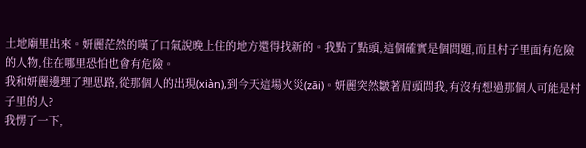土地廟里出來。妍麗茫然的嘆了口氣說晚上住的地方還得找新的。我點了點頭,這個確實是個問題,而且村子里面有危險的人物,住在哪里恐怕也會有危險。
我和妍麗邊理了理思路,從那個人的出現(xiàn),到今天這場火災(zāi)。妍麗突然皺著眉頭問我,有沒有想過那個人可能是村子里的人?
我愣了一下,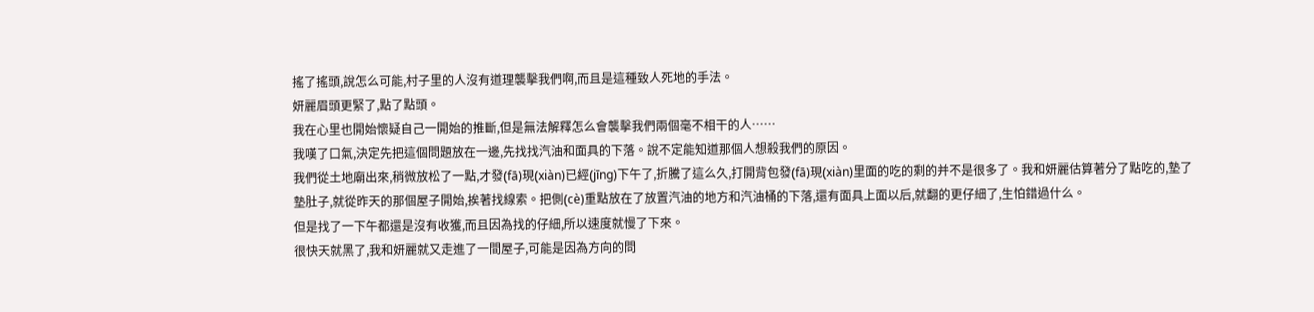搖了搖頭,說怎么可能,村子里的人沒有道理襲擊我們啊,而且是這種致人死地的手法。
妍麗眉頭更緊了,點了點頭。
我在心里也開始懷疑自己一開始的推斷,但是無法解釋怎么會襲擊我們兩個毫不相干的人……
我嘆了口氣,決定先把這個問題放在一邊,先找找汽油和面具的下落。說不定能知道那個人想殺我們的原因。
我們從土地廟出來,稍微放松了一點,才發(fā)現(xiàn)已經(jīng)下午了,折騰了這么久,打開背包發(fā)現(xiàn)里面的吃的剩的并不是很多了。我和妍麗估算著分了點吃的,墊了墊肚子,就從昨天的那個屋子開始,挨著找線索。把側(cè)重點放在了放置汽油的地方和汽油桶的下落,還有面具上面以后,就翻的更仔細了,生怕錯過什么。
但是找了一下午都還是沒有收獲,而且因為找的仔細,所以速度就慢了下來。
很快天就黑了,我和妍麗就又走進了一間屋子,可能是因為方向的問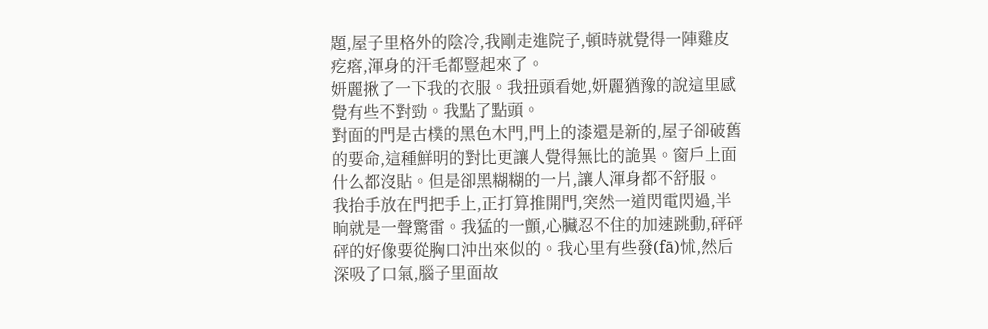題,屋子里格外的陰冷,我剛走進院子,頓時就覺得一陣雞皮疙瘩,渾身的汗毛都豎起來了。
妍麗揪了一下我的衣服。我扭頭看她,妍麗猶豫的說這里感覺有些不對勁。我點了點頭。
對面的門是古樸的黑色木門,門上的漆還是新的,屋子卻破舊的要命,這種鮮明的對比更讓人覺得無比的詭異。窗戶上面什么都沒貼。但是卻黑糊糊的一片,讓人渾身都不舒服。
我抬手放在門把手上,正打算推開門,突然一道閃電閃過,半晌就是一聲驚雷。我猛的一顫,心臟忍不住的加速跳動,砰砰砰的好像要從胸口沖出來似的。我心里有些發(fā)怵,然后深吸了口氣,腦子里面故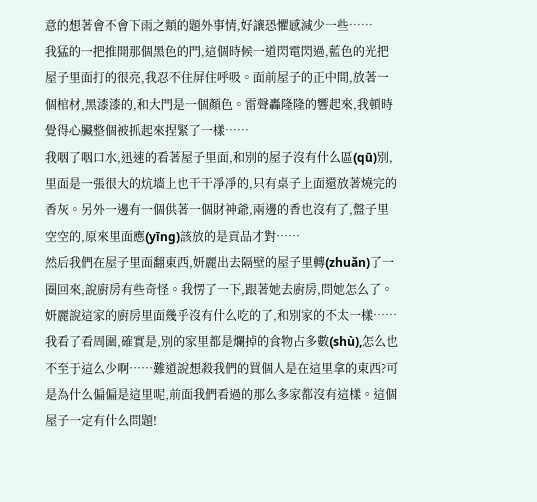意的想著會不會下雨之類的題外事情,好讓恐懼感減少一些……
我猛的一把推開那個黑色的門,這個時候一道閃電閃過,藍色的光把屋子里面打的很亮,我忍不住屏住呼吸。面前屋子的正中間,放著一個棺材,黑漆漆的,和大門是一個顏色。雷聲轟隆隆的響起來,我頓時覺得心臟整個被抓起來捏緊了一樣……
我咽了咽口水,迅速的看著屋子里面,和別的屋子沒有什么區(qū)別,里面是一張很大的炕墻上也干干凈凈的,只有桌子上面還放著燒完的香灰。另外一邊有一個供著一個財神爺,兩邊的香也沒有了,盤子里空空的,原來里面應(yīng)該放的是貢品才對……
然后我們在屋子里面翻東西,妍麗出去隔壁的屋子里轉(zhuǎn)了一圈回來,說廚房有些奇怪。我愣了一下,跟著她去廚房,問她怎么了。妍麗說這家的廚房里面幾乎沒有什么吃的了,和別家的不太一樣……
我看了看周圍,確實是,別的家里都是爛掉的食物占多數(shù),怎么也不至于這么少啊……難道說想殺我們的買個人是在這里拿的東西?可是為什么偏偏是這里呢,前面我們看過的那么多家都沒有這樣。這個屋子一定有什么問題!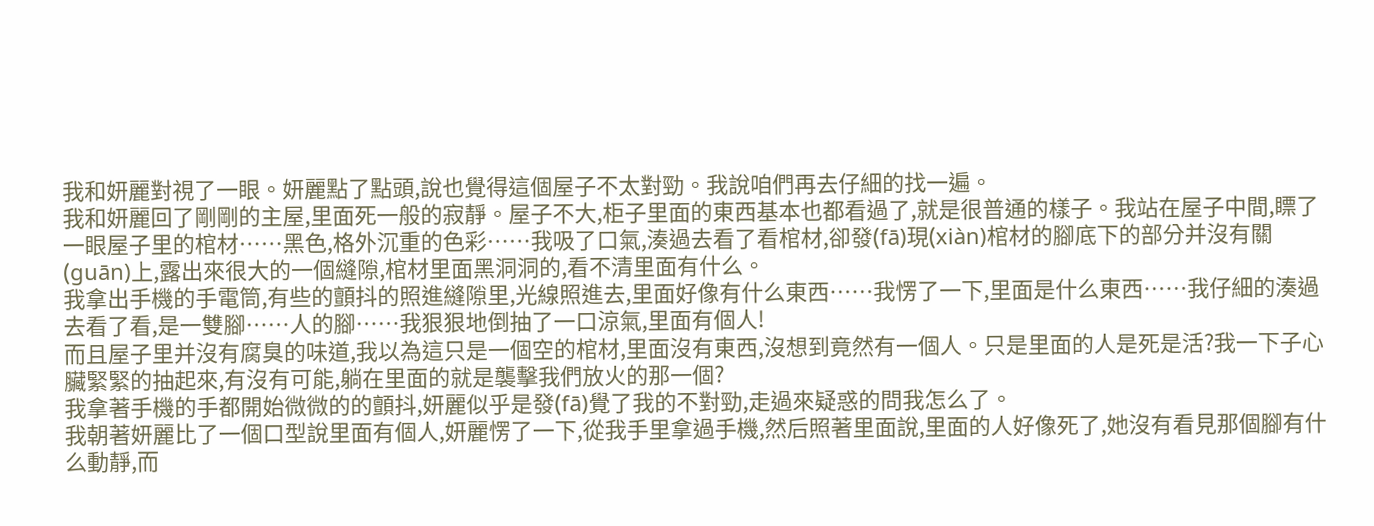我和妍麗對視了一眼。妍麗點了點頭,說也覺得這個屋子不太對勁。我說咱們再去仔細的找一遍。
我和妍麗回了剛剛的主屋,里面死一般的寂靜。屋子不大,柜子里面的東西基本也都看過了,就是很普通的樣子。我站在屋子中間,瞟了一眼屋子里的棺材……黑色,格外沉重的色彩……我吸了口氣,湊過去看了看棺材,卻發(fā)現(xiàn)棺材的腳底下的部分并沒有關(guān)上,露出來很大的一個縫隙,棺材里面黑洞洞的,看不清里面有什么。
我拿出手機的手電筒,有些的顫抖的照進縫隙里,光線照進去,里面好像有什么東西……我愣了一下,里面是什么東西……我仔細的湊過去看了看,是一雙腳……人的腳……我狠狠地倒抽了一口涼氣,里面有個人!
而且屋子里并沒有腐臭的味道,我以為這只是一個空的棺材,里面沒有東西,沒想到竟然有一個人。只是里面的人是死是活?我一下子心臟緊緊的抽起來,有沒有可能,躺在里面的就是襲擊我們放火的那一個?
我拿著手機的手都開始微微的的顫抖,妍麗似乎是發(fā)覺了我的不對勁,走過來疑惑的問我怎么了。
我朝著妍麗比了一個口型說里面有個人,妍麗愣了一下,從我手里拿過手機,然后照著里面說,里面的人好像死了,她沒有看見那個腳有什么動靜,而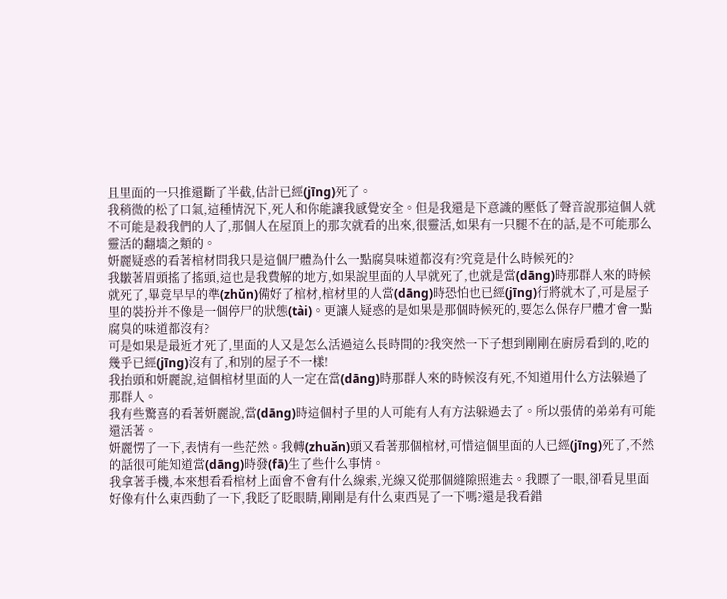且里面的一只推還斷了半截,估計已經(jīng)死了。
我稍微的松了口氣,這種情況下,死人和你能讓我感覺安全。但是我還是下意識的壓低了聲音說那這個人就不可能是殺我們的人了,那個人在屋頂上的那次就看的出來,很靈活,如果有一只腿不在的話,是不可能那么靈活的翻墻之類的。
妍麗疑惑的看著棺材問我只是這個尸體為什么一點腐臭味道都沒有?究竟是什么時候死的?
我皺著眉頭搖了搖頭,這也是我費解的地方,如果說里面的人早就死了,也就是當(dāng)時那群人來的時候就死了,畢竟早早的準(zhǔn)備好了棺材,棺材里的人當(dāng)時恐怕也已經(jīng)行將就木了,可是屋子里的裝扮并不像是一個停尸的狀態(tài)。更讓人疑惑的是如果是那個時候死的,要怎么保存尸體才會一點腐臭的味道都沒有?
可是如果是最近才死了,里面的人又是怎么活過這么長時間的?我突然一下子想到剛剛在廚房看到的,吃的幾乎已經(jīng)沒有了,和別的屋子不一樣!
我抬頭和妍麗說,這個棺材里面的人一定在當(dāng)時那群人來的時候沒有死,不知道用什么方法躲過了那群人。
我有些驚喜的看著妍麗說,當(dāng)時這個村子里的人可能有人有方法躲過去了。所以張倩的弟弟有可能還活著。
妍麗愣了一下,表情有一些茫然。我轉(zhuǎn)頭又看著那個棺材,可惜這個里面的人已經(jīng)死了,不然的話很可能知道當(dāng)時發(fā)生了些什么事情。
我拿著手機,本來想看看棺材上面會不會有什么線索,光線又從那個縫隙照進去。我瞟了一眼,卻看見里面好像有什么東西動了一下,我眨了眨眼睛,剛剛是有什么東西晃了一下嗎?還是我看錯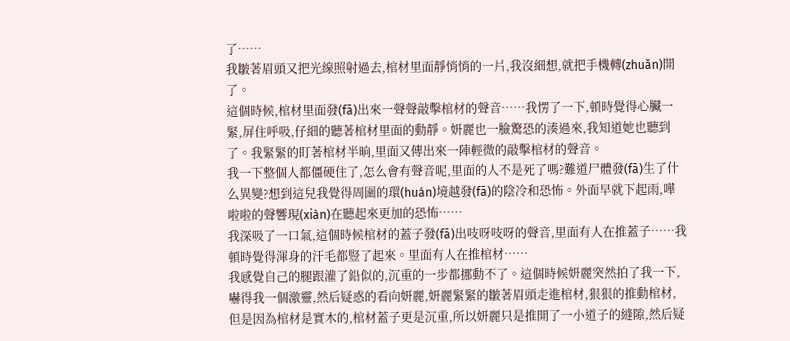了……
我皺著眉頭又把光線照射過去,棺材里面靜悄悄的一片,我沒細想,就把手機轉(zhuǎn)開了。
這個時候,棺材里面發(fā)出來一聲聲敲擊棺材的聲音……我愣了一下,頓時覺得心臟一緊,屏住呼吸,仔細的聽著棺材里面的動靜。妍麗也一臉驚恐的湊過來,我知道她也聽到了。我緊緊的盯著棺材半晌,里面又傳出來一陣輕微的敲擊棺材的聲音。
我一下整個人都僵硬住了,怎么會有聲音呢,里面的人不是死了嗎?難道尸體發(fā)生了什么異變?想到這兒我覺得周圍的環(huán)境越發(fā)的陰冷和恐怖。外面早就下起雨,嘩啦啦的聲響現(xiàn)在聽起來更加的恐怖……
我深吸了一口氣,這個時候棺材的蓋子發(fā)出吱呀吱呀的聲音,里面有人在推蓋子……我頓時覺得渾身的汗毛都豎了起來。里面有人在推棺材……
我感覺自己的腿跟灌了鉛似的,沉重的一步都挪動不了。這個時候妍麗突然拍了我一下,嚇得我一個激靈,然后疑惑的看向妍麗,妍麗緊緊的皺著眉頭走進棺材,狠狠的推動棺材,但是因為棺材是實木的,棺材蓋子更是沉重,所以妍麗只是推開了一小道子的縫隙,然后疑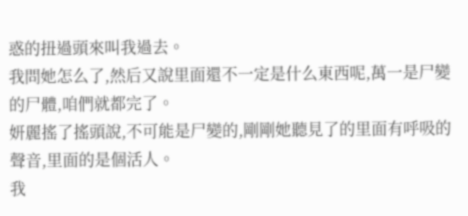惑的扭過頭來叫我過去。
我問她怎么了,然后又說里面還不一定是什么東西呢,萬一是尸變的尸體,咱們就都完了。
妍麗搖了搖頭說,不可能是尸變的,剛剛她聽見了的里面有呼吸的聲音,里面的是個活人。
我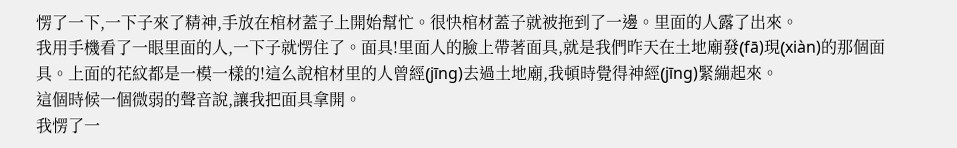愣了一下,一下子來了精神,手放在棺材蓋子上開始幫忙。很快棺材蓋子就被拖到了一邊。里面的人露了出來。
我用手機看了一眼里面的人,一下子就愣住了。面具!里面人的臉上帶著面具,就是我們昨天在土地廟發(fā)現(xiàn)的那個面具。上面的花紋都是一模一樣的!這么說棺材里的人曾經(jīng)去過土地廟,我頓時覺得神經(jīng)緊繃起來。
這個時候一個微弱的聲音說,讓我把面具拿開。
我愣了一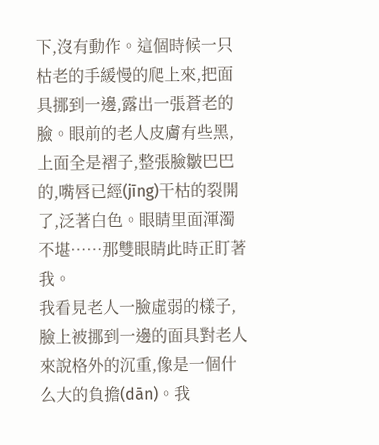下,沒有動作。這個時候一只枯老的手緩慢的爬上來,把面具挪到一邊,露出一張蒼老的臉。眼前的老人皮膚有些黑,上面全是褶子,整張臉皺巴巴的,嘴唇已經(jīng)干枯的裂開了,泛著白色。眼睛里面渾濁不堪……那雙眼睛此時正盯著我。
我看見老人一臉虛弱的樣子,臉上被挪到一邊的面具對老人來說格外的沉重,像是一個什么大的負擔(dān)。我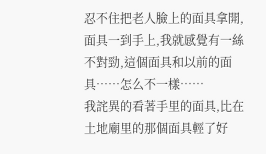忍不住把老人臉上的面具拿開,面具一到手上,我就感覺有一絲不對勁,這個面具和以前的面具……怎么不一樣……
我詫異的看著手里的面具,比在土地廟里的那個面具輕了好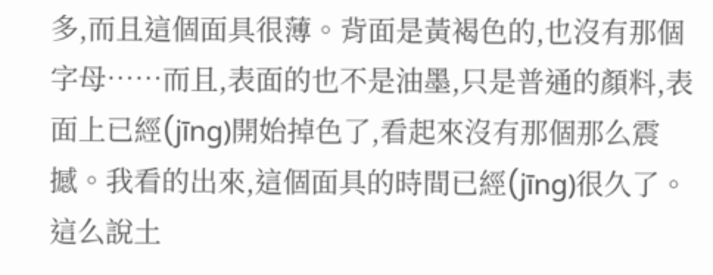多,而且這個面具很薄。背面是黃褐色的,也沒有那個字母……而且,表面的也不是油墨,只是普通的顏料,表面上已經(jīng)開始掉色了,看起來沒有那個那么震撼。我看的出來,這個面具的時間已經(jīng)很久了。
這么說土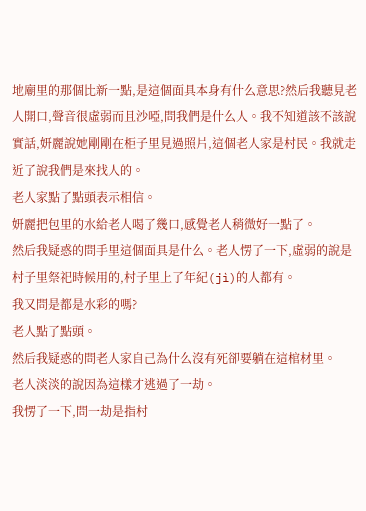地廟里的那個比新一點,是這個面具本身有什么意思?然后我聽見老人開口,聲音很虛弱而且沙啞,問我們是什么人。我不知道該不該說實話,妍麗說她剛剛在柜子里見過照片,這個老人家是村民。我就走近了說我們是來找人的。
老人家點了點頭表示相信。
妍麗把包里的水給老人喝了幾口,感覺老人稍微好一點了。
然后我疑惑的問手里這個面具是什么。老人愣了一下,虛弱的說是村子里祭祀時候用的,村子里上了年紀(jì)的人都有。
我又問是都是水彩的嗎?
老人點了點頭。
然后我疑惑的問老人家自己為什么沒有死卻要躺在這棺材里。
老人淡淡的說因為這樣才逃過了一劫。
我愣了一下,問一劫是指村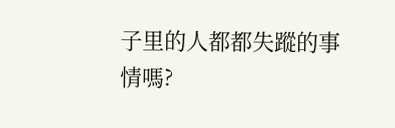子里的人都都失蹤的事情嗎?